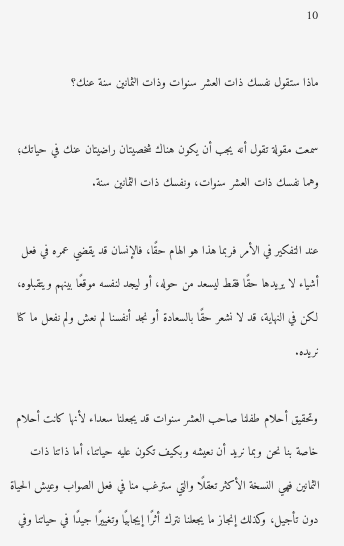10

ماذا ستقول نفسك ذات العشر سنوات وذات الثمانين سنة عنك؟

سمعت مقولة تقول أنه يجب أن يكون هناك شخصيتان راضيتان عنك في حياتك؛ وهما نفسك ذات العشر سنوات، ونفسك ذات الثمانين سنة.

عند التفكير في الأمر فربما هذا هو الهام حقًا، فالإنسان قد يقضي عمره في فعل أشياء لا يريدها حقًا فقط ليسعد من حوله، أو ليجد لنفسه موقعًا بينهم ويتقبلوه، لكن في النهاية، قد لا نشعر حقًا بالسعادة أو نجد أنفسنا لم نعش ولم نفعل ما كنا نريده.

وتحقيق أحلام طفلنا صاحب العشر سنوات قد يجعلنا سعداء لأنها كانت أحلام خاصة بنا نحن وبما نريد أن نعيشه وبكيف تكون عليه حياتنا، أما ذاتنا ذات الثمانين فهي النسخة الأكثر تعقلًا والتي سترغب منا في فعل الصواب وعيش الحياة دون تأجيل، وكذلك إنجاز ما يجعلنا نترك أثرًا إيجابيًا وتغييرًا جيدًا في حياتنا وفي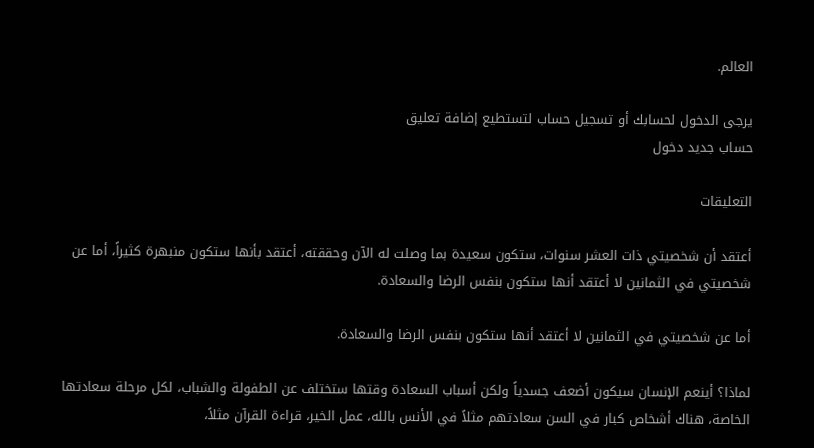العالم.

يرجى الدخول لحسابك أو تسجيل حساب لتستطيع إضافة تعليق
حساب جديد دخول

التعليقات

أعتقد أن شخصيتي ذات العشر سنوات، ستكون سعيدة بما وصلت له الآن وحققته، أعتقد بأنها ستكون منبهرة كثيراً، أما عن شخصيتي في الثمانين لا أعتقد أنها ستكون بنفس الرضا والسعادة.

أما عن شخصيتي في الثمانين لا أعتقد أنها ستكون بنفس الرضا والسعادة.

لماذا؟ أينعم الإنسان سيكون أضعف جسدياً ولكن أسباب السعادة وقتها ستختلف عن الطفولة والشباب، لكل مرحلة سعادتها الخاصة، هناك أشخاص كبار في السن سعادتهم مثلاً في الأنس بالله، عمل الخير، قراءة القرآن مثلاً،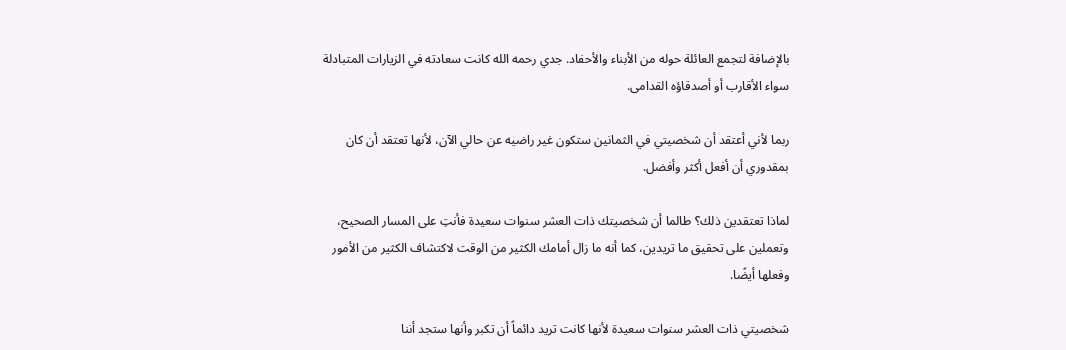بالإضافة لتجمع العائلة حوله من الأبناء والأحفاد. جدي رحمه الله كانت سعادته في الزيارات المتبادلة سواء الأقارب أو أصدقاؤه القدامى.

ربما لأني أعتقد أن شخصيتي في الثمانين ستكون غير راضيه عن حالي الآن، لأنها تعتقد أن كان بمقدوري أن أفعل أكثر وأفضل.

لماذا تعتقدين ذلك؟ طالما أن شخصيتك ذات العشر سنوات سعيدة فأنتِ على المسار الصحيح، وتعملين على تحقيق ما تريدين، كما أنه ما زال أمامك الكثير من الوقت لاكتشاف الكثير من الأمور وفعلها أيضًا.

شخصيتي ذات العشر سنوات سعيدة لأنها كانت تريد دائماً أن تكبر وأنها ستجد أننا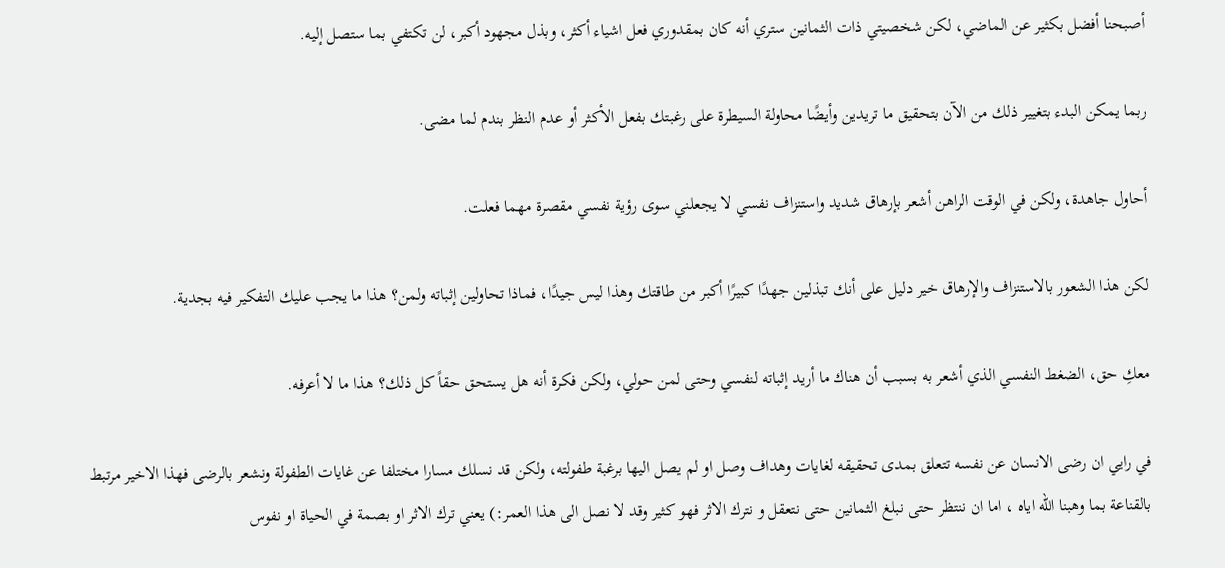أصبحنا أفضل بكثير عن الماضي، لكن شخصيتي ذات الثمانين ستري أنه كان بمقدوري فعل اشياء أكثر، وبذل مجهود أكبر، لن تكتفي بما ستصل إليه.

ربما يمكن البدء بتغيير ذلك من الآن بتحقيق ما تريدين وأيضًا محاولة السيطرة على رغبتك بفعل الأكثر أو عدم النظر بندم لما مضى.

أحاول جاهدة، ولكن في الوقت الراهن أشعر بإرهاق شديد واستنزاف نفسي لا يجعلني سوى رؤية نفسي مقصرة مهما فعلت.

لكن هذا الشعور بالاستنزاف والإرهاق خير دليل على أنك تبذلين جهدًا كبيرًا أكبر من طاقتك وهذا ليس جيدًا، فماذا تحاولين إثباته ولمن؟ هذا ما يجب عليك التفكير فيه بجدية.

معكِ حق، الضغط النفسي الذي أشعر به بسبب أن هناك ما أريد إثباته لنفسي وحتى لمن حولي، ولكن فكرة أنه هل يستحق حقاً كل ذلك؟ هذا ما لا أعرفه.

في رايي ان رضى الانسان عن نفسه تتعلق بمدى تحقيقه لغايات وهداف وصل او لم يصل اليها برغبة طفولته، ولكن قد نسلك مسارا مختلفا عن غايات الطفولة ونشعر بالرضى فهذا الاخير مرتبط بالقناعة بما وهبنا الله اياه ، اما ان ننتظر حتى نبلغ الثمانين حتى نتعقل و نترك الاثر فهو كثير وقد لا نصل الى هذا العمر:) يعني ترك الاثر او بصمة في الحياة او نفوس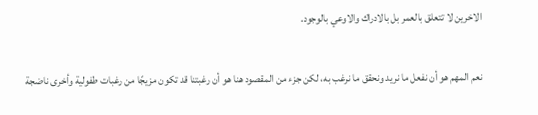الاخرين لا تتعلق بالعمر بل بالادراك والاوعي بالوجود.

نعم المهم هو أن نفعل ما نريد ونحقق ما نرغب به، لكن جزء من المقصود هنا هو أن رغبتنا قد تكون مزيجًا من رغبات طفولية وأخرى ناضجة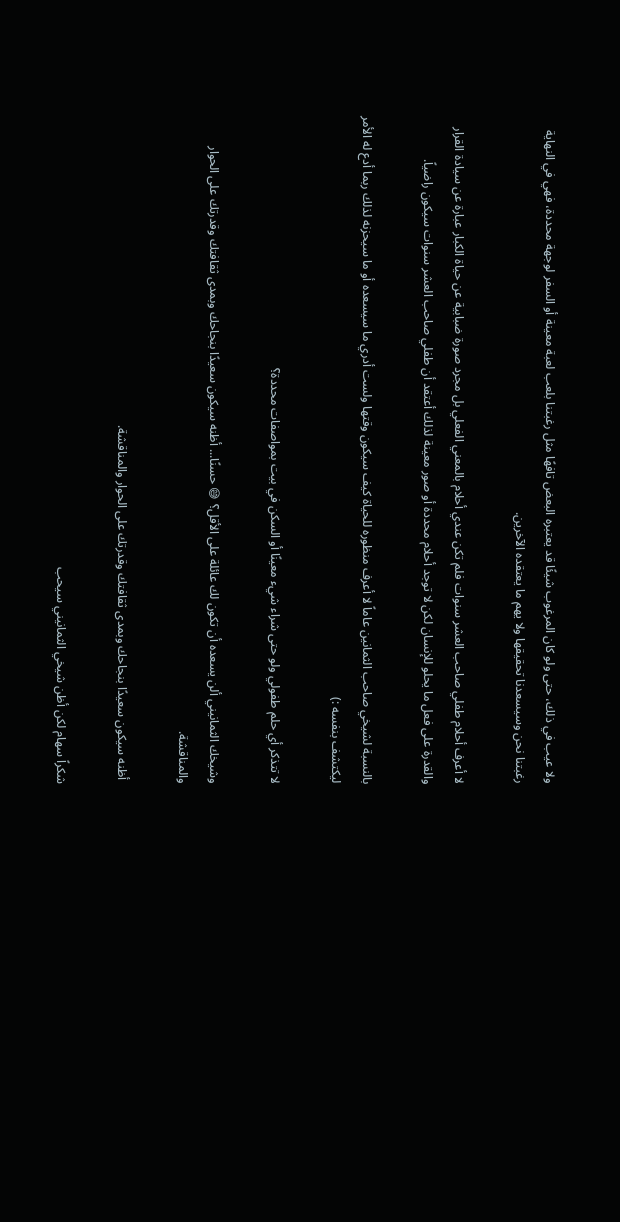ولا عيب في ذلك، حتى ولو كان المرغوب شيئًا قد يعتبره البعض تافهًا مثل رغبتنا بلعب لعبة معينة أو السفر لوجهة محددة، فهي في النهاية رغبتنا نحن وسيسعدنا تحقيقها ولا يهم ما يعتقده الآخرين.

لا أعرف أحلام طفلي صاحب العشر سنوات فلم تكن عندي أحلام بالمعني الفعلي بل مجرد صورة ضبابية عن حياة الكبار عبارة عن سيادة القرار والقدرة على فعل ما يحلو للإنسان لكن لا توجد أحلام محددة أو صور معينة لذلك أعتقد أن طفلي صاحب العشر سنوات سيكون راضياً.

بالنسبة لشيخي صاحب الثمانين عاماً لا أعرف منظوره للحياة كيف سيكون وقتها ولست أدري ما سيسعده أو ما سيحزنه لذلك ربما أدع له الأمر ليكتشف بنفسه :)

لا تتذكر أي حلم طفولي ولو حتى شراء شيء معينًا أو السكن في بيت بمواصفات محددة؟

وشيخك الثمانيني ألن يسعده أن تكون لك عائلة على الأقل؟ 😅 حسنًا... أظنه سيكون سعيدًا بنجاحك وبمدى ثقافتك وقدرتك على الحوار والمناقشة.

 أظنه سيكون سعيدًا بنجاحك وبمدى ثقافتك وقدرتك على الحوار والمناقشة.

شكراً سهام لكن أظن شيخي الثمانيني سيحب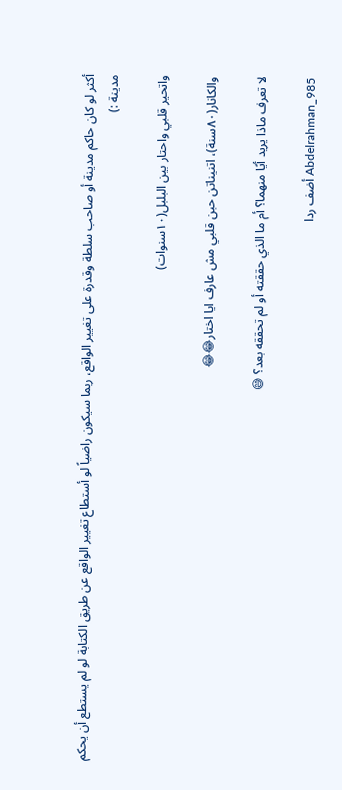أكثر لو كان حاكم مدينة أو صاحب سلطة وقدرة على تغيير الواقع، ربما سيكون راضياً لو أستطاع تغيير الواقع عن طريق الكتابة لو لم يستطع أن يحكم مدينة :)

واتحير قلبي واحتار بين البلبل(١٠سنوات)

والكانار(٨٠سنة)، اتنيناتن حبن قلبي مش عارف ايا اختار😂😂

لا تعرف ماذا يريد أيًا منهما؟ أم ما الذي حققته أو لم تحققه بعد؟ 😅

Abdelrahman_985 أضف ردا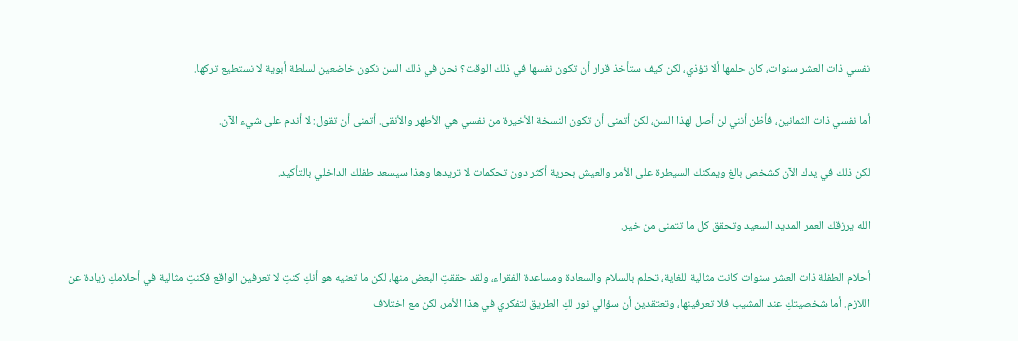نفسي ذات العشر سنوات، كان حلمها ألا تؤذي، لكن كيف ستأخذ قرار أن تكون نفسها في ذلك الوقت؟ نحن في ذلك السن نكون خاضعين لسلطة أبوية لا نستطيع تركها.

أما نفسي ذات الثمانين، فأظن أنني لن أصل لهذا السن، لكن أتمنى أن تكون النسخة الأخيرة من نفسي هي الأطهر والأنقى. أتمنى أن تقول: لا أندم على شيء الآن.

لكن ذلك في يدك الآن كشخص بالغ ويمكنك السيطرة على الأمر والعيش بحرية أكثر دون تحكمات لا تريدها وهذا سيسعد طفلك الداخلي بالتأكيد.

الله يرزقك العمر المديد السعيد وتحقق كل ما تتمنى من خير.

أحلام الطفلة ذات العشر سنوات كانت مثالية للغاية، تحلم بالسلام والسعادة ومساعدة الفقراء، ولقد حققتِ البعض منها، لكن ما تعنيه هو أنكِ كنتِ لا تعرفين الواقع فكنتِ مثالية في أحلامكِ زيادة عن اللازم. أما شخصيتكِ عند المشيب فلا تعرفينها، وتعتقدين أن سؤالي نور لكِ الطريق لتفكري في هذا الأمر، لكن مع اختلاف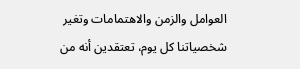العوامل والزمن والاهتمامات وتغير شخصياتنا كل يوم، تعتقدين أنه من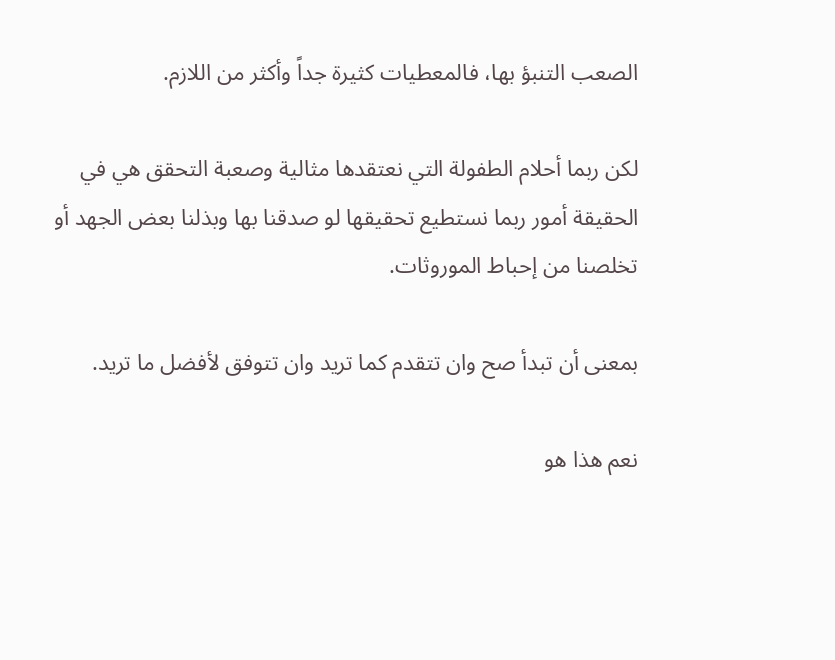الصعب التنبؤ بها، فالمعطيات كثيرة جداً وأكثر من اللازم.

لكن ربما أحلام الطفولة التي نعتقدها مثالية وصعبة التحقق هي في الحقيقة أمور ربما نستطيع تحقيقها لو صدقنا بها وبذلنا بعض الجهد أو تخلصنا من إحباط الموروثات.

بمعنى أن تبدأ صح وان تتقدم كما تريد وان تتوفق لأفضل ما تريد.

نعم هذا هو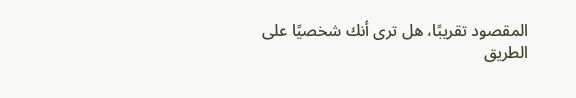المقصود تقريبًا، هل ترى أنك شخصيًا على الطريق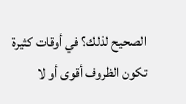الصحيح لذلك؟ في أوقات كثيرة تكون الظروف أقوى أو لا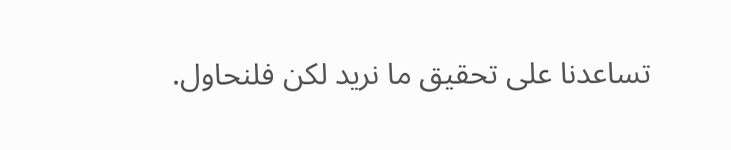تساعدنا على تحقيق ما نريد لكن فلنحاول.